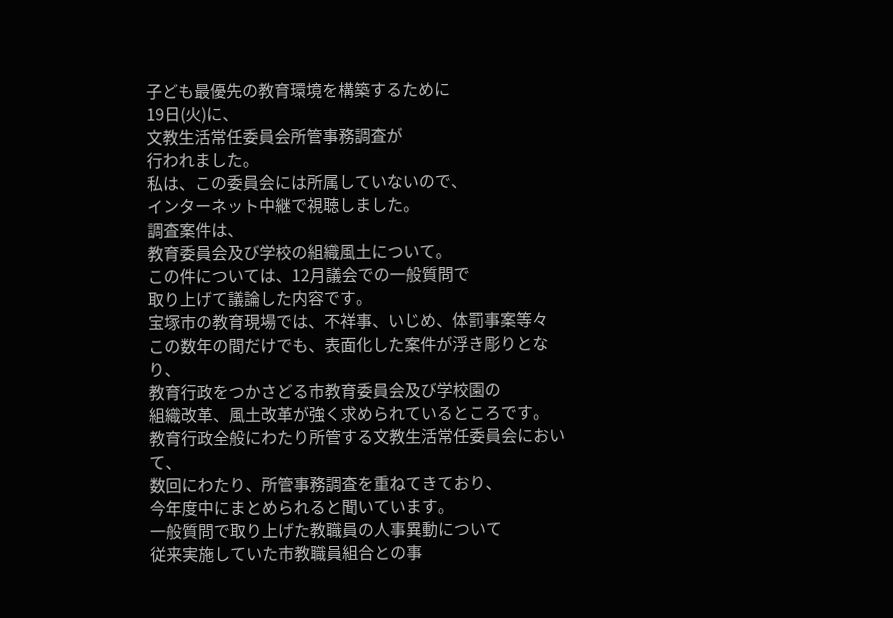子ども最優先の教育環境を構築するために
19日(火)に、
文教生活常任委員会所管事務調査が
行われました。
私は、この委員会には所属していないので、
インターネット中継で視聴しました。
調査案件は、
教育委員会及び学校の組織風土について。
この件については、12月議会での一般質問で
取り上げて議論した内容です。
宝塚市の教育現場では、不祥事、いじめ、体罰事案等々
この数年の間だけでも、表面化した案件が浮き彫りとなり、
教育行政をつかさどる市教育委員会及び学校園の
組織改革、風土改革が強く求められているところです。
教育行政全般にわたり所管する文教生活常任委員会において、
数回にわたり、所管事務調査を重ねてきており、
今年度中にまとめられると聞いています。
一般質問で取り上げた教職員の人事異動について
従来実施していた市教職員組合との事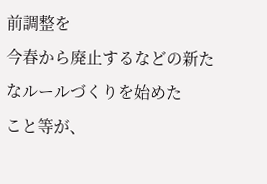前調整を
今春から廃止するなどの新たなルールづくりを始めた
こと等が、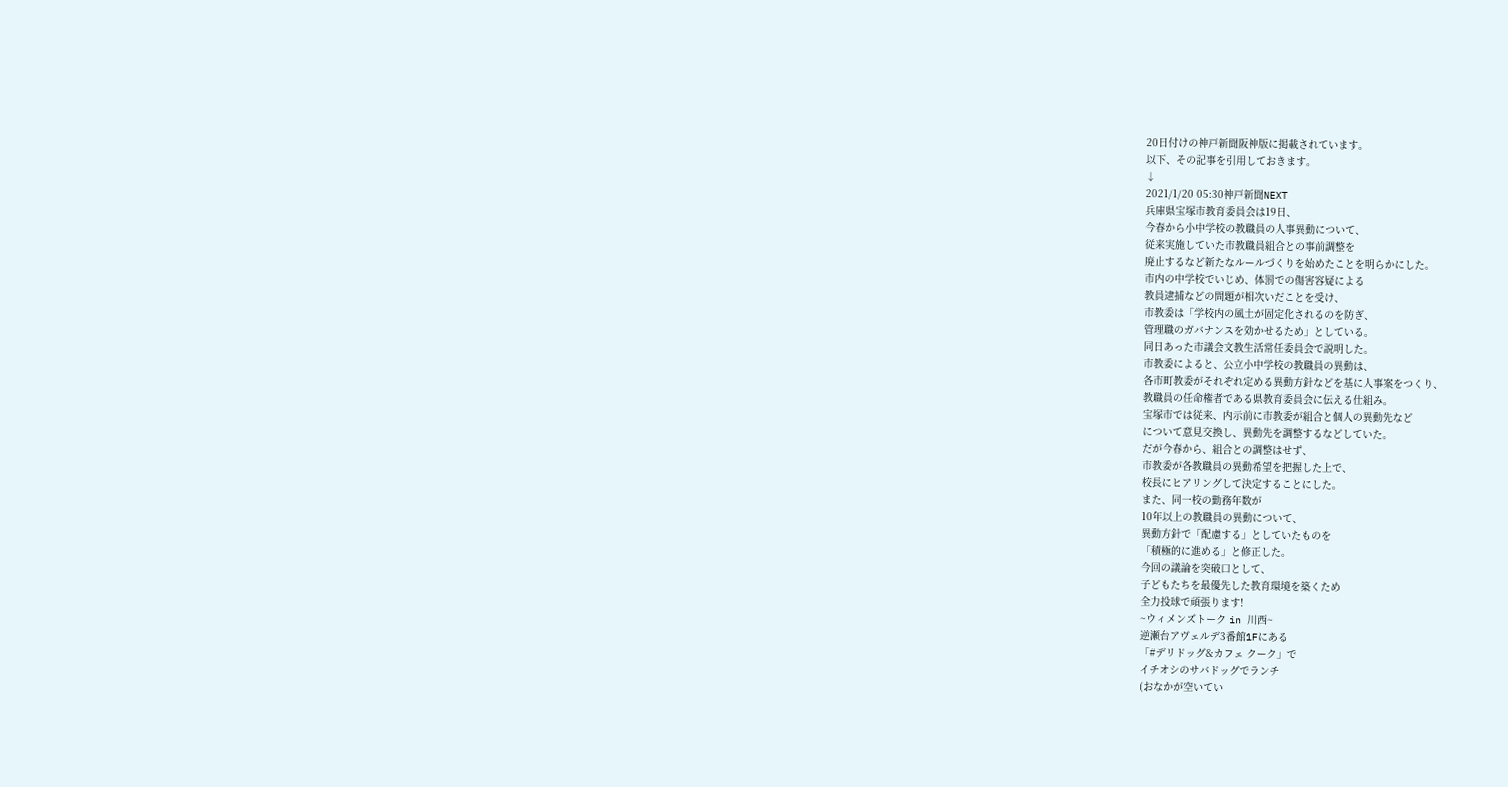20日付けの神戸新聞阪神版に掲載されています。
以下、その記事を引用しておきます。
↓
2021/1/20 05:30神戸新聞NEXT
兵庫県宝塚市教育委員会は19日、
今春から小中学校の教職員の人事異動について、
従来実施していた市教職員組合との事前調整を
廃止するなど新たなルールづくりを始めたことを明らかにした。
市内の中学校でいじめ、体罰での傷害容疑による
教員逮捕などの問題が相次いだことを受け、
市教委は「学校内の風土が固定化されるのを防ぎ、
管理職のガバナンスを効かせるため」としている。
同日あった市議会文教生活常任委員会で説明した。
市教委によると、公立小中学校の教職員の異動は、
各市町教委がそれぞれ定める異動方針などを基に人事案をつくり、
教職員の任命権者である県教育委員会に伝える仕組み。
宝塚市では従来、内示前に市教委が組合と個人の異動先など
について意見交換し、異動先を調整するなどしていた。
だが今春から、組合との調整はせず、
市教委が各教職員の異動希望を把握した上で、
校長にヒアリングして決定することにした。
また、同一校の勤務年数が
10年以上の教職員の異動について、
異動方針で「配慮する」としていたものを
「積極的に進める」と修正した。
今回の議論を突破口として、
子どもたちを最優先した教育環境を築くため
全力投球で頑張ります!
~ウィメンズトーク in 川西~
逆瀬台アヴェルデ3番館1Fにある
「#デリドッグ&カフェ クーク」で
イチオシのサバドッグでランチ
(おなかが空いてい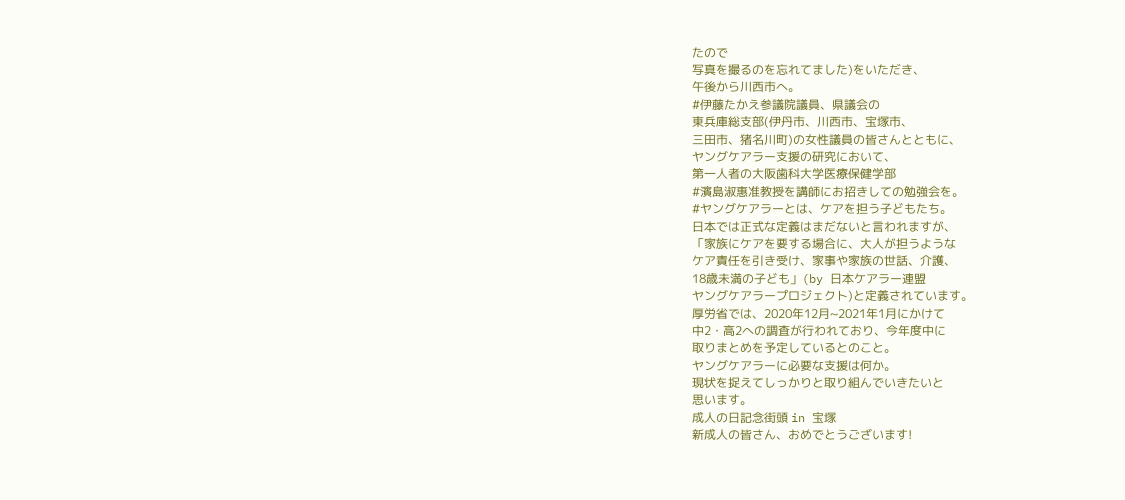たので
写真を撮るのを忘れてました)をいただき、
午後から川西市へ。
#伊藤たかえ参議院議員、県議会の
東兵庫総支部(伊丹市、川西市、宝塚市、
三田市、猪名川町)の女性議員の皆さんとともに、
ヤングケアラー支援の研究において、
第一人者の大阪歯科大学医療保健学部
#濱島淑惠准教授を講師にお招きしての勉強会を。
#ヤングケアラーとは、ケアを担う子どもたち。
日本では正式な定義はまだないと言われますが、
「家族にケアを要する場合に、大人が担うような
ケア責任を引き受け、家事や家族の世話、介護、
18歳未満の子ども」(by 日本ケアラー連盟
ヤングケアラープロジェクト)と定義されています。
厚労省では、2020年12月~2021年1月にかけて
中2・高2への調査が行われており、今年度中に
取りまとめを予定しているとのこと。
ヤングケアラーに必要な支援は何か。
現状を捉えてしっかりと取り組んでいきたいと
思います。
成人の日記念街頭 in 宝塚
新成人の皆さん、おめでとうございます!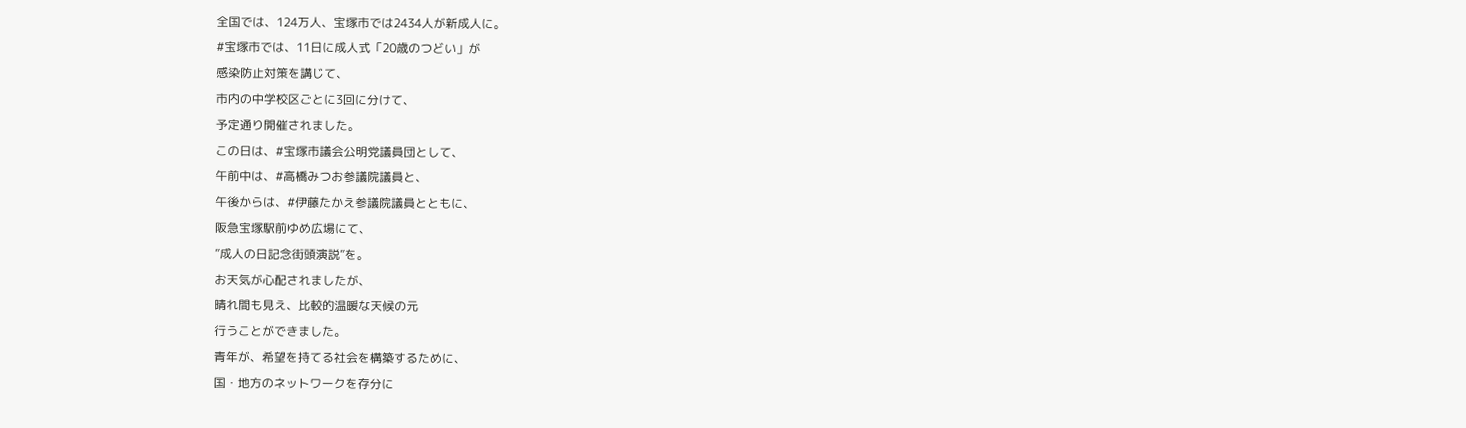全国では、124万人、宝塚市では2434人が新成人に。
#宝塚市では、11日に成人式「20歳のつどい」が
感染防止対策を講じて、
市内の中学校区ごとに3回に分けて、
予定通り開催されました。
この日は、#宝塚市議会公明党議員団として、
午前中は、#高橋みつお参議院議員と、
午後からは、#伊藤たかえ参議院議員とともに、
阪急宝塚駅前ゆめ広場にて、
”成人の日記念街頭演説”を。
お天気が心配されましたが、
晴れ間も見え、比較的温暖な天候の元
行うことができました。
青年が、希望を持てる社会を構築するために、
国・地方のネットワークを存分に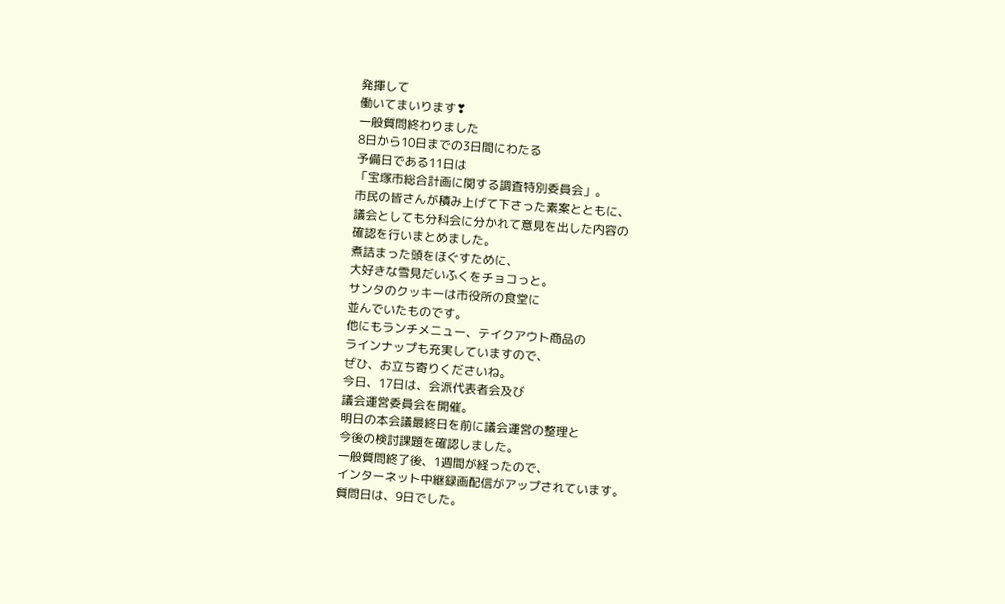発揮して
働いてまいります❣
一般質問終わりました
8日から10日までの3日間にわたる
予備日である11日は
「宝塚市総合計画に関する調査特別委員会」。
市民の皆さんが積み上げて下さった素案とともに、
議会としても分科会に分かれて意見を出した内容の
確認を行いまとめました。
煮詰まった頭をほぐすために、
大好きな雪見だいふくをチョコっと。
サンタのクッキーは市役所の食堂に
並んでいたものです。
他にもランチメニュー、テイクアウト商品の
ラインナップも充実していますので、
ぜひ、お立ち寄りくださいね。
今日、17日は、会派代表者会及び
議会運営委員会を開催。
明日の本会議最終日を前に議会運営の整理と
今後の検討課題を確認しました。
一般質問終了後、1週間が経ったので、
インターネット中継録画配信がアップされています。
質問日は、9日でした。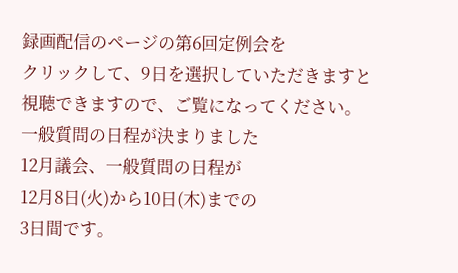録画配信のページの第6回定例会を
クリックして、9日を選択していただきますと
視聴できますので、ご覧になってください。
一般質問の日程が決まりました
12月議会、一般質問の日程が
12月8日(火)から10日(木)までの
3日間です。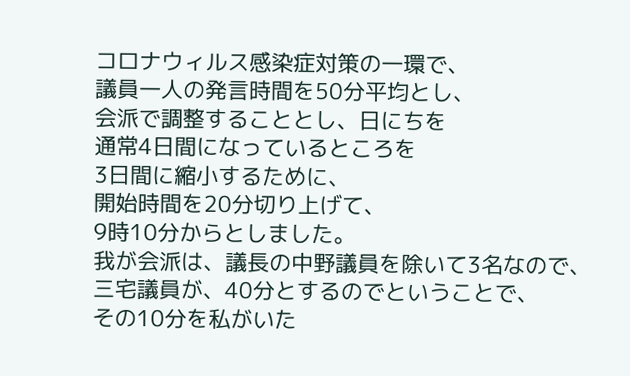コロナウィルス感染症対策の一環で、
議員一人の発言時間を50分平均とし、
会派で調整することとし、日にちを
通常4日間になっているところを
3日間に縮小するために、
開始時間を20分切り上げて、
9時10分からとしました。
我が会派は、議長の中野議員を除いて3名なので、
三宅議員が、40分とするのでということで、
その10分を私がいた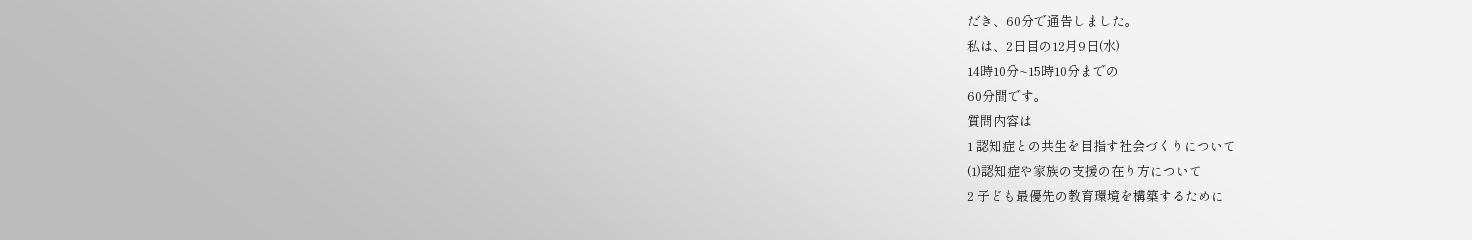だき、60分で通告しました。
私は、2日目の12月9日(水)
14時10分~15時10分までの
60分間です。
質問内容は
1 認知症との共生を目指す社会づくりについて
(1)認知症や家族の支援の在り方について
2 子ども最優先の教育環境を構築するために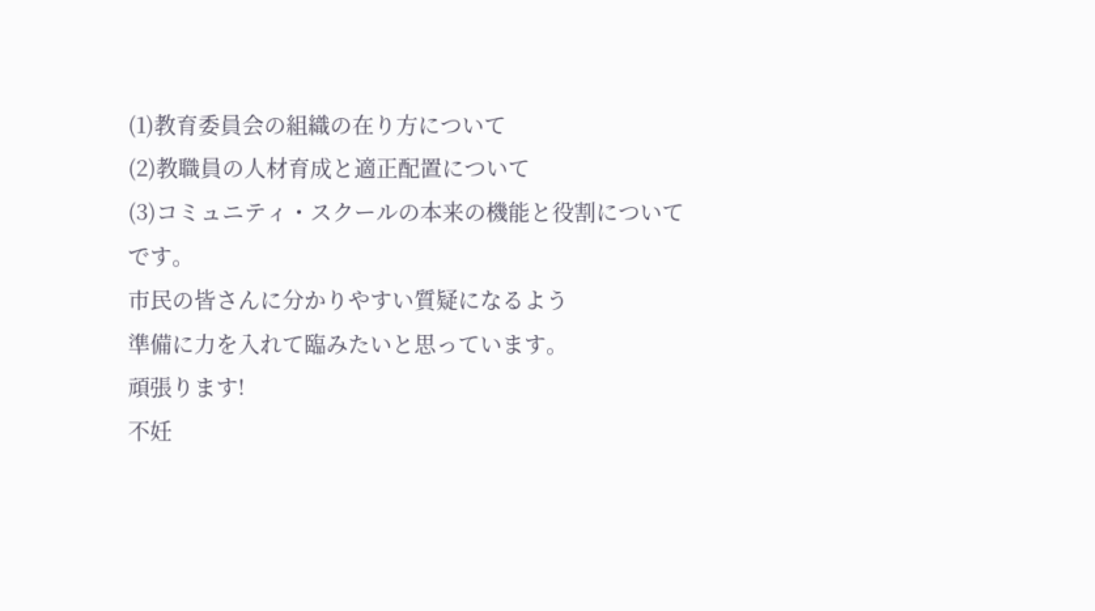(1)教育委員会の組織の在り方について
(2)教職員の人材育成と適正配置について
(3)コミュニティ・スクールの本来の機能と役割について
です。
市民の皆さんに分かりやすい質疑になるよう
準備に力を入れて臨みたいと思っています。
頑張ります!
不妊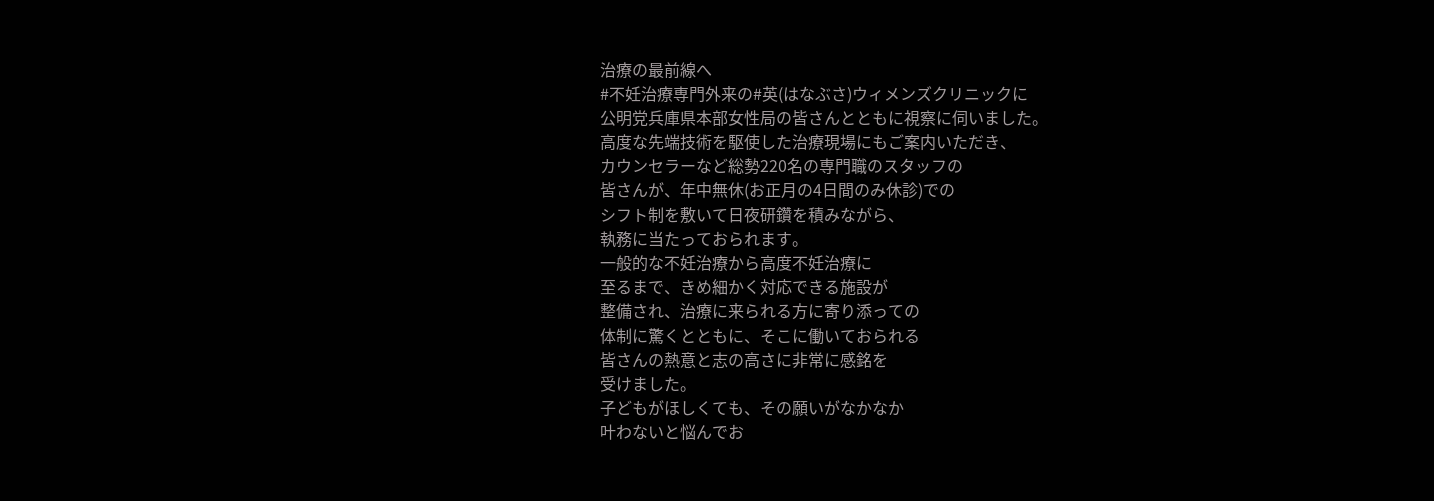治療の最前線へ
#不妊治療専門外来の#英(はなぶさ)ウィメンズクリニックに
公明党兵庫県本部女性局の皆さんとともに視察に伺いました。
高度な先端技術を駆使した治療現場にもご案内いただき、
カウンセラーなど総勢220名の専門職のスタッフの
皆さんが、年中無休(お正月の4日間のみ休診)での
シフト制を敷いて日夜研鑽を積みながら、
執務に当たっておられます。
一般的な不妊治療から高度不妊治療に
至るまで、きめ細かく対応できる施設が
整備され、治療に来られる方に寄り添っての
体制に驚くとともに、そこに働いておられる
皆さんの熱意と志の高さに非常に感銘を
受けました。
子どもがほしくても、その願いがなかなか
叶わないと悩んでお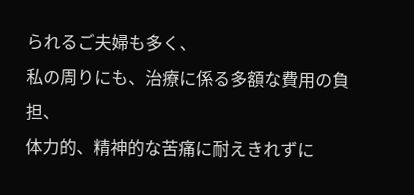られるご夫婦も多く、
私の周りにも、治療に係る多額な費用の負担、
体力的、精神的な苦痛に耐えきれずに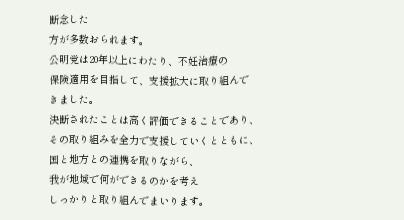断念した
方が多数おられます。
公明党は20年以上にわたり、不妊治療の
保険適用を目指して、支援拡大に取り組んで
きました。
決断されたことは高く評価できることであり、
その取り組みを全力で支援していくとともに、
国と地方との連携を取りながら、
我が地域で何ができるのかを考え
しっかりと取り組んでまいります。